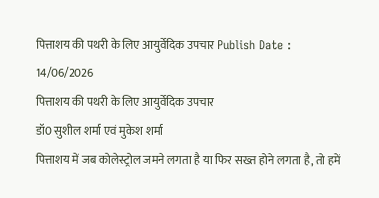पित्ताशय की पथरी के लिए आयुर्वेदिक उपचार Publish Date : 14/06/2026
पित्ताशय की पथरी के लिए आयुर्वेदिक उपचार
डॉ0 सुशील शर्मा एवं मुकेश शर्मा
पित्ताशय में जब कोलेस्ट्रोल जमने लगता है या फिर सख्त होने लगता है, तो हमें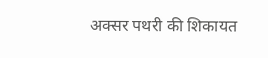अक्सर पथरी की शिकायत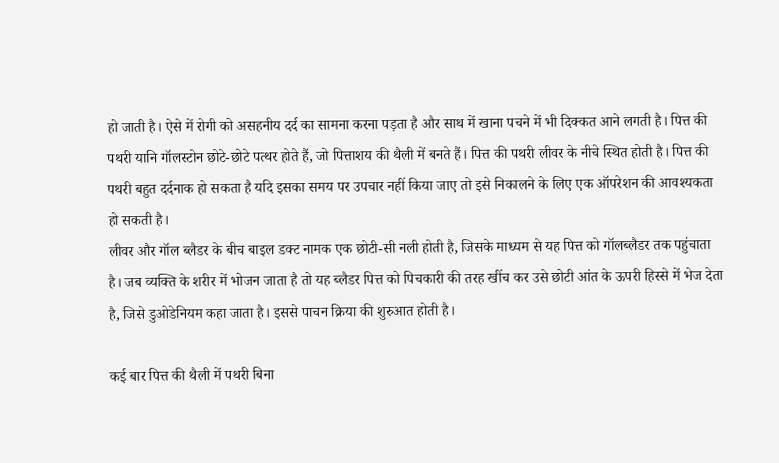हो जाती है। ऐसे में रोगी को असहनीय दर्द का सामना करना पड़ता है और साथ में खाना पचने में भी दिक्कत आने लगती है। पित्त की पथरी यानि गॉलस्टोन छोटे-छोटे पत्थर होते हैं, जो पित्ताशय की थैली में बनते हैं। पित्त की पथरी लीवर के नीचे स्थित होती है। पित्त की पथरी बहुत दर्दनाक हो सकता है यदि इसका समय पर उपचार नहीं किया जाए तो इसे निकालने के लिए एक ऑपरेशन की आवश्यकता हो सकती है।
लीवर और गॉल ब्लैडर के बीच बाइल डक्ट नामक एक छोटी-सी नली होती है, जिसके माध्यम से यह पित्त को गॉलब्लैडर तक पहुंचाता है। जब व्यक्ति के शरीर में भोजन जाता है तो यह ब्लैडर पित्त को पिचकारी की तरह खींच कर उसे छोटी आंत के ऊपरी हिस्से में भेज देता है, जिसे डुओडेनियम कहा जाता है। इससे पाचन क्रिया की शुरुआत होती है।

कई बार पित्त की थैली में पथरी बिना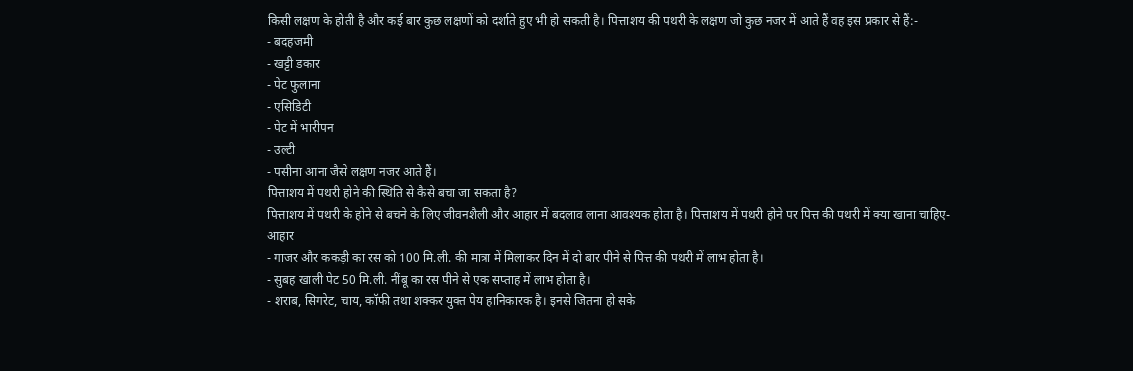किसी लक्षण के होती है और कई बार कुछ लक्षणों को दर्शाते हुए भी हो सकती है। पित्ताशय की पथरी के लक्षण जो कुछ नजर में आते हैं वह इस प्रकार से हैं:-
- बदहजमी
- खट्टी डकार
- पेट फुलाना
- एसिडिटी
- पेट में भारीपन
- उल्टी
- पसीना आना जैसे लक्षण नजर आते हैं।
पित्ताशय में पथरी होने की स्थिति से कैसे बचा जा सकता है?
पित्ताशय में पथरी के होने से बचने के लिए जीवनशैली और आहार में बदलाव लाना आवश्यक होता है। पित्ताशय में पथरी होने पर पित्त की पथरी में क्या खाना चाहिए-
आहार
- गाजर और ककड़ी का रस को 100 मि.ली. की मात्रा में मिलाकर दिन में दो बार पीने से पित्त की पथरी में लाभ होता है।
- सुबह खाली पेट 50 मि.ली. नींबू का रस पीने से एक सप्ताह में लाभ होता है।
- शराब, सिगरेट, चाय, कॉफी तथा शक्कर युक्त पेय हानिकारक है। इनसे जितना हो सके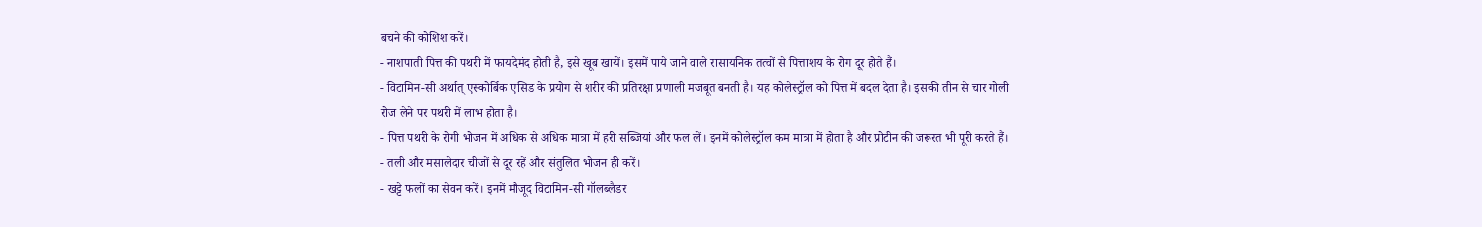बचने की कोशिश करें।
- नाशपाती पित्त की पथरी में फायदेमंद होती है, इसे खूब खायें। इसमें पाये जाने वाले रासायनिक तत्वों से पित्ताशय के रोग दूर होते हैं।
- विटामिन-सी अर्थात् एस्कोर्बिक एसिड के प्रयोग से शरीर की प्रतिरक्षा प्रणाली मजबूत बनती है। यह कोलेस्ट्रॉल को पित्त में बदल देता है। इसकी तीन से चार गोली रोज लेने पर पथरी में लाभ होता है।
- पित्त पथरी के रोगी भोजन में अधिक से अधिक मात्रा में हरी सब्जियां और फल लें। इनमें कोलेस्ट्रॉल कम मात्रा में होता है और प्रोटीन की जरूरत भी पूरी करते हैं।
- तली और मसालेदार चीजों से दूर रहें और संतुलित भोजन ही करें।
- खट्टे फलों का सेवन करें। इनमें मौजूद विटामिन-सी गॉलब्लैडर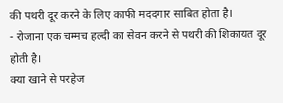की पथरी दूर करने के लिए काफी मददगार साबित होता है।
- रोजाना एक चम्मच हल्दी का सेवन करने से पथरी की शिकायत दूर होती है।
क्या खाने से परहेज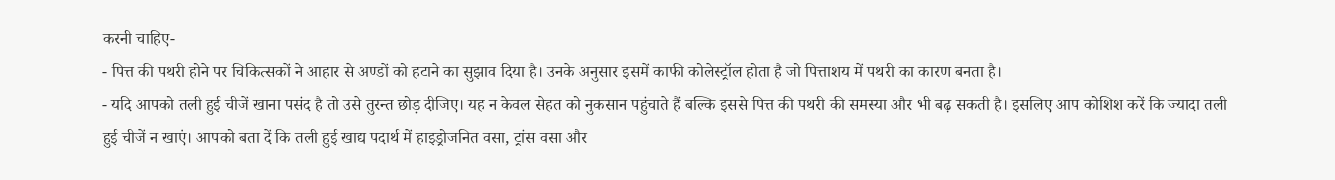करनी चाहिए-
- पित्त की पथरी होने पर चिकित्सकों ने आहार से अण्डों को हटाने का सुझाव दिया है। उनके अनुसार इसमें काफी कोलेस्ट्रॉल होता है जो पित्ताशय में पथरी का कारण बनता है।
- यदि आपको तली हुई चीजें खाना पसंद है तो उसे तुरन्त छोड़ दीजिए। यह न केवल सेहत को नुकसान पहुंचाते हैं बल्कि इससे पित्त की पथरी की समस्या और भी बढ़ सकती है। इसलिए आप कोशिश करें कि ज्यादा तली हुई चीजें न खाएं। आपको बता दें कि तली हुई खाद्य पदार्थ में हाइड्रोजनित वसा, ट्रांस वसा और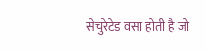सेचुरेटेड वसा होती है जो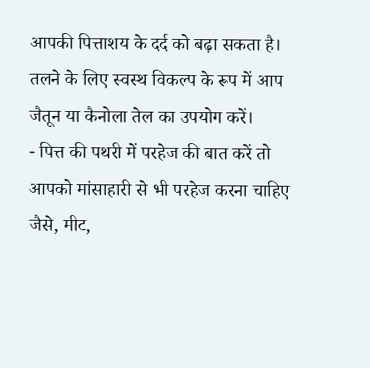आपकी पित्ताशय के दर्द को बढ़ा सकता है। तलने के लिए स्वस्थ विकल्प के रूप में आप जैतून या कैनोला तेल का उपयोग करें।
- पित्त की पथरी में परहेज की बात करें तो आपको मांसाहारी से भी परहेज करना चाहिए जैसे, मीट,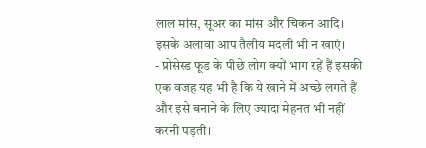लाल मांस, सूअर का मांस और चिकन आदि। इसके अलावा आप तैलीय मदली भी न खाएं।
- प्रोसेस्ड फूड के पीछे लोग क्यों भाग रहें हैं इसकी एक वजह यह भी है कि ये खाने में अच्छे लगते हैं और इसे बनाने के लिए ज्यादा मेहनत भी नहीं करनी पड़ती।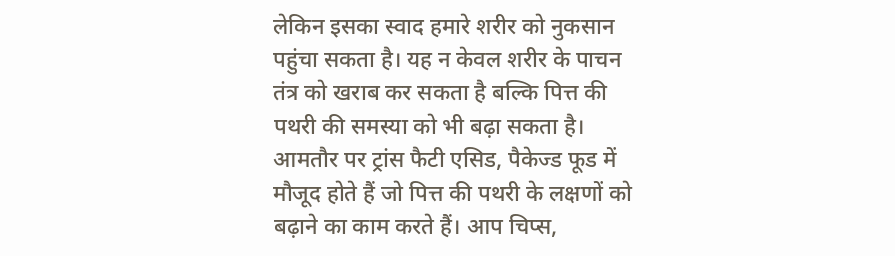लेकिन इसका स्वाद हमारे शरीर को नुकसान पहुंचा सकता है। यह न केवल शरीर के पाचन तंत्र को खराब कर सकता है बल्कि पित्त की पथरी की समस्या को भी बढ़ा सकता है। आमतौर पर ट्रांस फैटी एसिड, पैकेज्ड फूड में मौजूद होते हैं जो पित्त की पथरी के लक्षणों को बढ़ाने का काम करते हैं। आप चिप्स,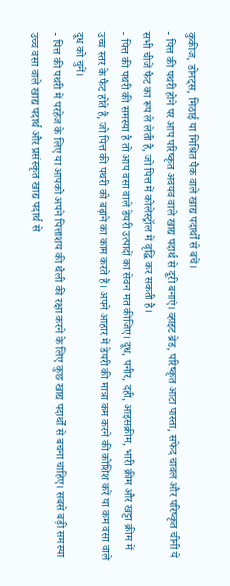कुकीज, डोनट्स, मिठाई या मिश्रित पैक वाले खाद्य पदार्थों से बचें।
- पित्त की पथरी होने पर आप परिष्कृत अवयव वाले खाद्य पदार्थ से दूरी बनाएं। व्हाइट ब्रेड, परिष्कृत आटा पास्ता, सफेद चावल और परिष्कृत चीनी ये सभी चीजें फैट का रूप ले लेती है, जो पित्त में कोलेस्ट्रॉल में वृद्धि कर सकती है।
- पित्त की पथरी की समस्या है तो आप वसा वाले डेयरी उत्पादों का सेवन मत कीजिए। दूध, पनीर, दही, आइसक्रीम, भारी क्रीम और खट्टा क्रीम में उच्च स्तर के फैट होते हैं, जो पित्त की पथरी को बढ़ाने का काम करते हैं। अपने आहार में डेयरी की मात्रा कम करने की कोशिश करें या कम वसा वाले दूध को चुनें।
- पित्त की पथरी में परहेज के लिए या आपको अपने पित्ताशय की थैली की रक्षा करने के लिए कुछ खाद्य पदार्थों से बचना चाहिए। सबसे बड़ी समस्या उच्च वसा वाले खाद्य पदार्थ और प्रसंस्कृत खाद्य पदार्थ से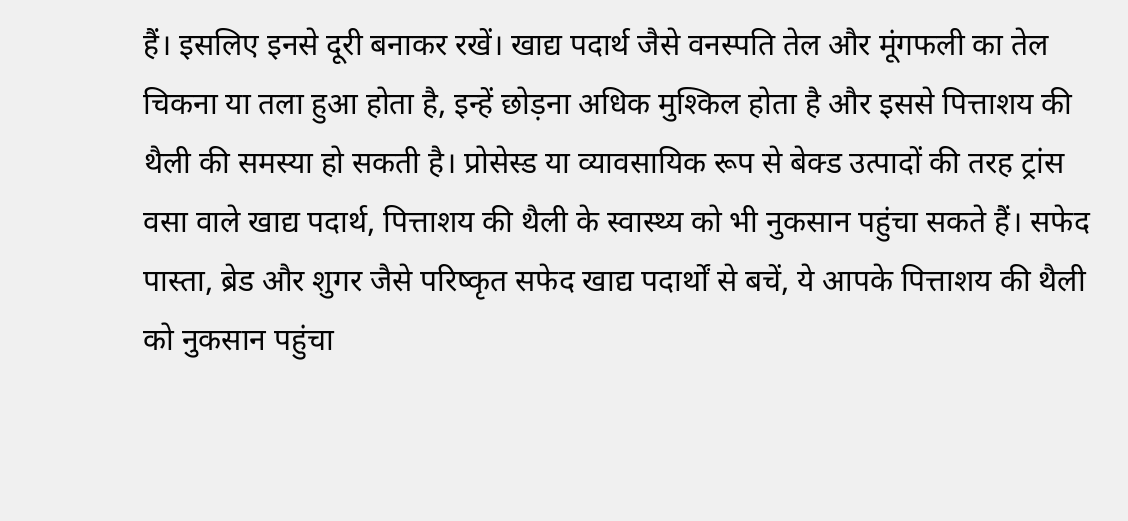हैं। इसलिए इनसे दूरी बनाकर रखें। खाद्य पदार्थ जैसे वनस्पति तेल और मूंगफली का तेल चिकना या तला हुआ होता है, इन्हें छोड़ना अधिक मुश्किल होता है और इससे पित्ताशय की थैली की समस्या हो सकती है। प्रोसेस्ड या व्यावसायिक रूप से बेक्ड उत्पादों की तरह ट्रांस वसा वाले खाद्य पदार्थ, पित्ताशय की थैली के स्वास्थ्य को भी नुकसान पहुंचा सकते हैं। सफेद पास्ता, ब्रेड और शुगर जैसे परिष्कृत सफेद खाद्य पदार्थों से बचें, ये आपके पित्ताशय की थैली को नुकसान पहुंचा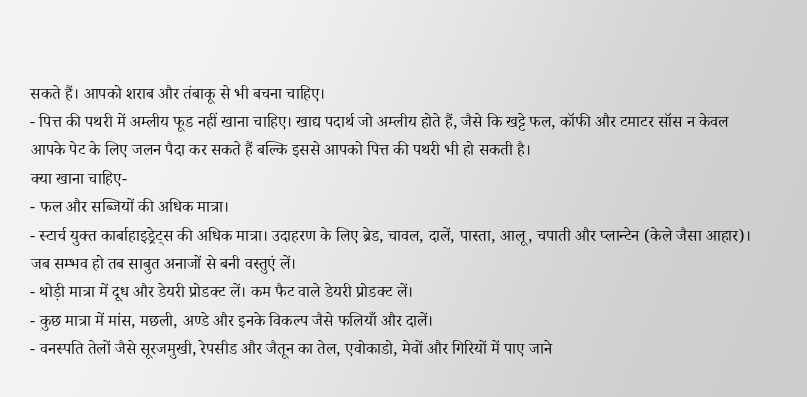सकते हैं। आपको शराब और तंबाकू से भी बचना चाहिए।
- पित्त की पथरी में अम्लीय फूड नहीं खाना चाहिए। खाद्य पदार्थ जो अम्लीय होते हैं, जैसे कि खट्टे फल, कॉफी और टमाटर सॉस न केवल आपके पेट के लिए जलन पैदा कर सकते हैं बल्कि इससे आपको पित्त की पथरी भी हो सकती है।
क्या खाना चाहिए-
- फल और सब्जियों की अधिक मात्रा।
- स्टार्च युक्त कार्बाहाइड्रेट्स की अधिक मात्रा। उदाहरण के लिए ब्रेड, चावल, दालें, पास्ता, आलू, चपाती और प्लान्टेन (केले जैसा आहार)। जब सम्भव हो तब साबुत अनाजों से बनी वस्तुएं लें।
- थोड़ी मात्रा में दूध और डेयरी प्रोडक्ट लें। कम फैट वाले डेयरी प्रोडक्ट लें।
- कुछ मात्रा में मांस, मछली, अण्डे और इनके विकल्प जैसे फलियाँ और दालें।
- वनस्पति तेलों जैसे सूरजमुखी, रेपसीड और जैतून का तेल, एवोकाडो, मेवों और गिरियों में पाए जाने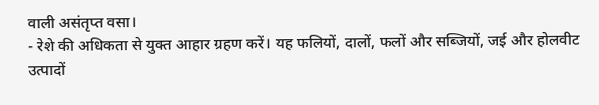वाली असंतृप्त वसा।
- रेशे की अधिकता से युक्त आहार ग्रहण करें। यह फलियों, दालों, फलों और सब्जियों, जई और होलवीट उत्पादों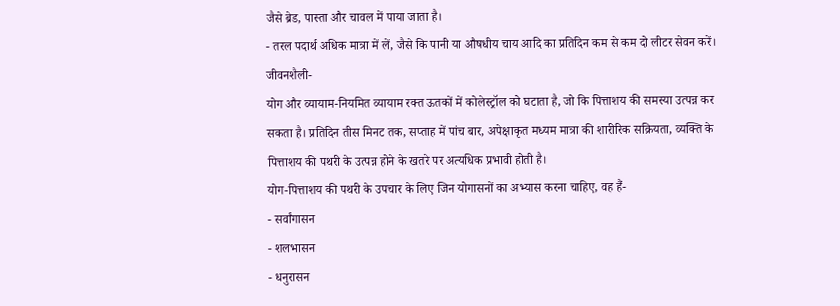जैसे ब्रेड, पास्ता और चावल में पाया जाता है।
- तरल पदार्थ अधिक मात्रा में लें, जैसे कि पानी या औषधीय चाय आदि का प्रतिदिन कम से कम दो लीटर सेवन करें।
जीवनशैली-
योग और व्यायाम-नियमित व्यायाम रक्त ऊतकों में कोलेस्ट्रॉल को घटाता है, जो कि पित्ताशय की समस्या उत्पन्न कर सकता है। प्रतिदिन तीस मिनट तक, सप्ताह में पांच बार, अपेक्षाकृत मध्यम मात्रा की शारीरिक सक्रियता, व्यक्ति के पित्ताशय की पथरी के उत्पन्न होने के खतरे पर अत्यधिक प्रभावी होती है।
योग-पित्ताशय की पथरी के उपचार के लिए जिन योगासनों का अभ्यास करना चाहिए, वह हैं-
- सर्वांगासन
- शलभासन
- धनुरासन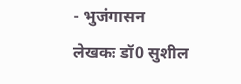- भुजंगासन
लेखकः डॉ0 सुशील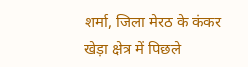शर्मा, जिला मेरठ के कंकर खेड़ा क्षेत्र में पिछले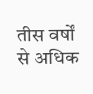तीस वर्षों से अधिक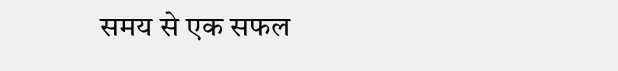समय से एक सफल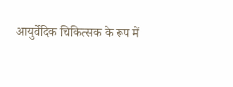आयुर्वेदिक चिकित्सक के रूप में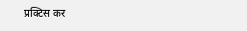प्रक्टिस कर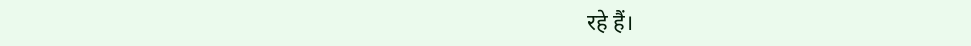रहे हैं।